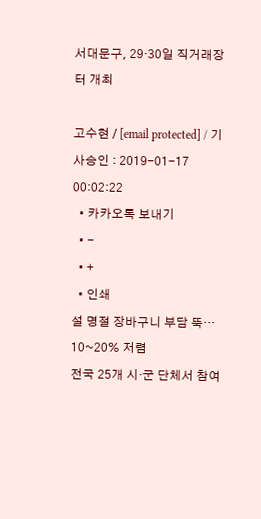서대문구, 29·30일 직거래장터 개최

고수현 / [email protected] / 기사승인 : 2019-01-17 00:02:22
  • 카카오톡 보내기
  • -
  • +
  • 인쇄
설 명절 장바구니 부담 뚝··· 10~20% 저렴
전국 25개 시·군 단체서 참여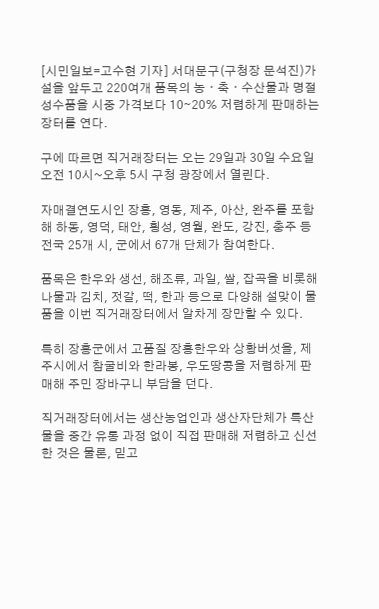[시민일보=고수현 기자] 서대문구(구청장 문석진)가 설을 앞두고 220여개 품목의 농ㆍ축ㆍ수산물과 명절성수품을 시중 가격보다 10∼20% 저렴하게 판매하는 장터를 연다.

구에 따르면 직거래장터는 오는 29일과 30일 수요일 오전 10시~오후 5시 구청 광장에서 열린다.

자매결연도시인 장흥, 영동, 제주, 아산, 완주를 포함해 하동, 영덕, 태안, 횡성, 영월, 완도, 강진, 충주 등 전국 25개 시, 군에서 67개 단체가 참여한다.

품목은 한우와 생선, 해조류, 과일, 쌀, 잡곡을 비롯해 나물과 김치, 젓갈, 떡, 한과 등으로 다양해 설맞이 물품을 이번 직거래장터에서 알차게 장만할 수 있다.

특히 장흥군에서 고품질 장흥한우와 상황버섯을, 제주시에서 참굴비와 한라봉, 우도땅콩을 저렴하게 판매해 주민 장바구니 부담을 던다.

직거래장터에서는 생산농업인과 생산자단체가 특산물을 중간 유통 과정 없이 직접 판매해 저렴하고 신선한 것은 물론, 믿고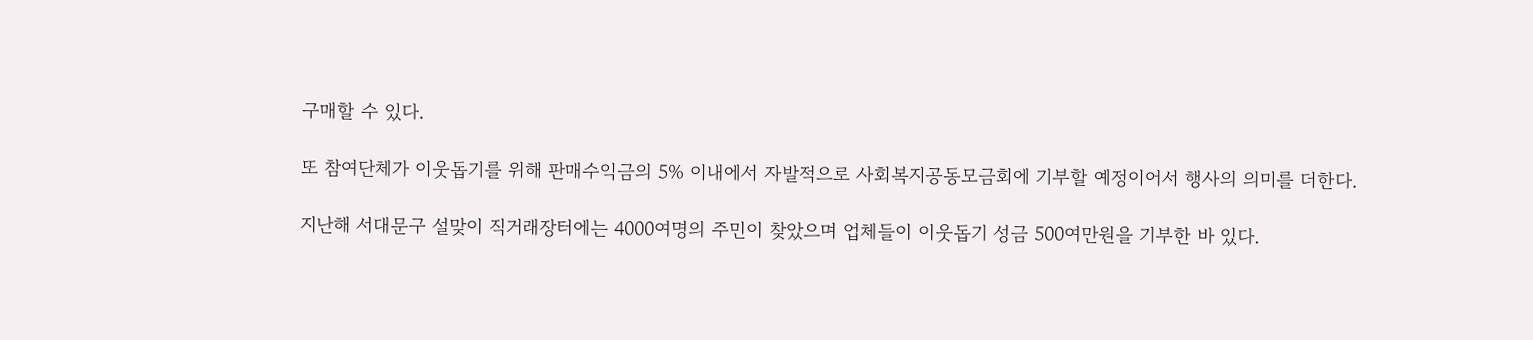구매할 수 있다.

또 참여단체가 이웃돕기를 위해 판매수익금의 5% 이내에서 자발적으로 사회복지공동모금회에 기부할 예정이어서 행사의 의미를 더한다.

지난해 서대문구 설맞이 직거래장터에는 4000여명의 주민이 찾았으며 업체들이 이웃돕기 성금 500여만원을 기부한 바 있다.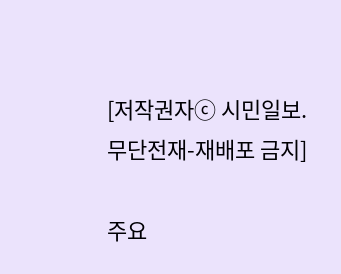[저작권자ⓒ 시민일보. 무단전재-재배포 금지]

주요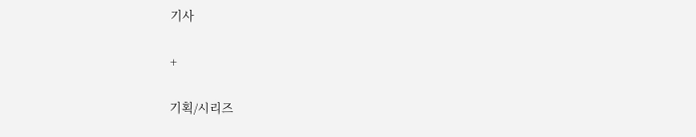기사

+

기획/시리즈